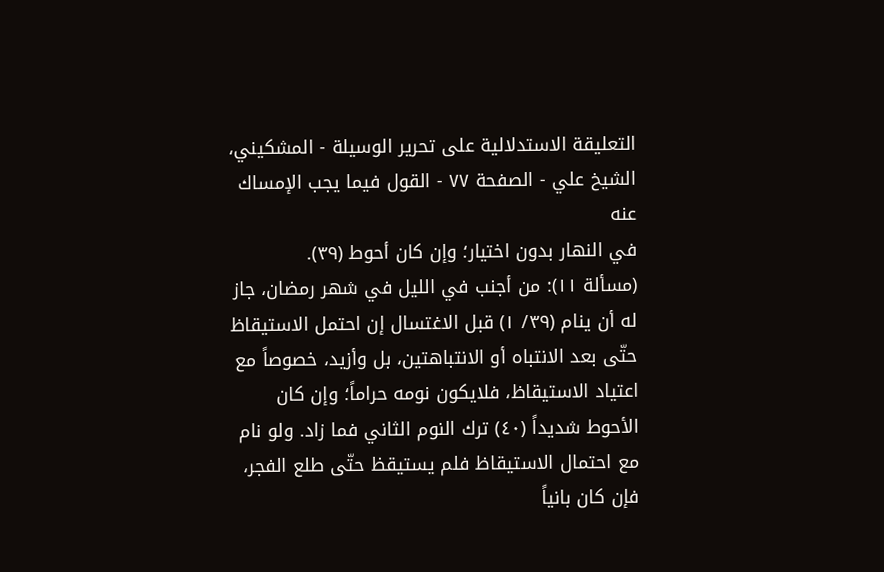التعليقة الاستدلالية على تحرير الوسيلة - المشكيني، الشيخ علي - الصفحة ٧٧ - القول فيما يجب الإمساك عنه
في النهار بدون اختيار؛ وإن كان أحوط (٣٩).
(مسألة ١١): من أجنب في الليل في شهر رمضان، جاز له أن ينام (٣٩/ ١) قبل الاغتسال إن احتمل الاستيقاظ حتّى بعد الانتباه أو الانتباهتين، بل وأزيد، خصوصاً مع اعتياد الاستيقاظ، فلايكون نومه حراماً؛ وإن كان الأحوط شديداً (٤٠) ترك النوم الثاني فما زاد. ولو نام مع احتمال الاستيقاظ فلم يستيقظ حتّى طلع الفجر، فإن كان بانياً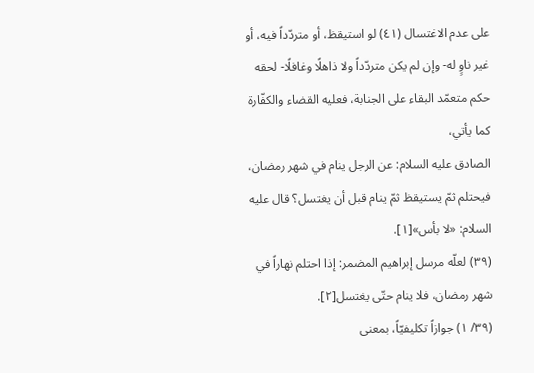على عدم الاغتسال (٤١) لو استيقظ، أو متردّداً فيه، أو غير ناوٍ له- وإن لم يكن متردّداً ولا ذاهلًا وغافلًا- لحقه حكم متعمّد البقاء على الجنابة، فعليه القضاء والكفّارة كما يأتي،
الصادق عليه السلام: عن الرجل ينام في شهر رمضان، فيحتلم ثمّ يستيقظ ثمّ ينام قبل أن يغتسل؟ قال عليه السلام: «لا بأس»[١].
(٣٩) لعلّه مرسل إبراهيم المضمر: إذا احتلم نهاراً في شهر رمضان، فلا ينام حتّى يغتسل[٢].
(٣٩/ ١) جوازاً تكليفيّاً، بمعنى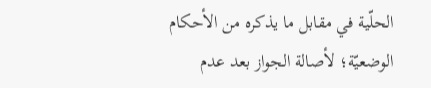الحلّية في مقابل ما يذكره من الأحكام الوضعيّة؛ لأصالة الجواز بعد عدم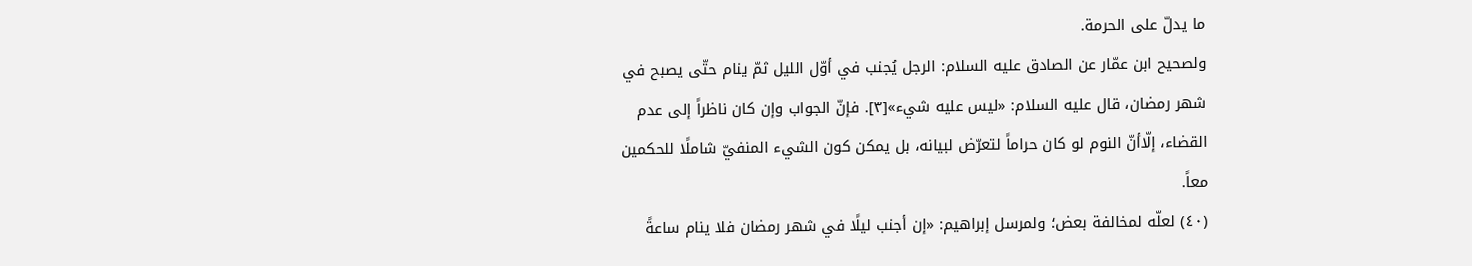ما يدلّ على الحرمة.
ولصحيح ابن عمّار عن الصادق عليه السلام: الرجل يُجنب في أوّل الليل ثمّ ينام حتّى يصبح في شهر رمضان، قال عليه السلام: «ليس عليه شيء»[٣]. فإنّ الجواب وإن كان ناظراً إلى عدم القضاء، إلّاأنّ النوم لو كان حراماً لتعرّض لبيانه، بل يمكن كون الشيء المنفيّ شاملًا للحكمين معاً.
(٤٠) لعلّه لمخالفة بعض؛ ولمرسل إبراهيم: «إن أجنب ليلًا في شهر رمضان فلا ينام ساعةً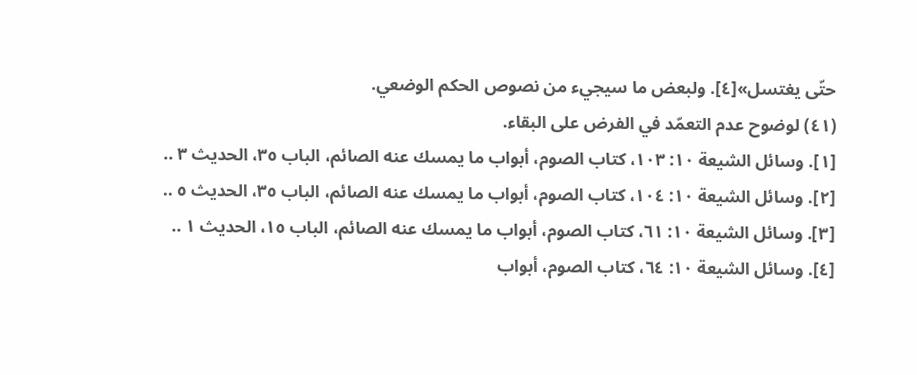حتّى يغتسل»[٤]. ولبعض ما سيجيء من نصوص الحكم الوضعي.
(٤١) لوضوح عدم التعمّد في الفرض على البقاء.
[١]. وسائل الشيعة ١٠: ١٠٣، كتاب الصوم، أبواب ما يمسك عنه الصائم، الباب ٣٥، الحديث ٣ ..
[٢]. وسائل الشيعة ١٠: ١٠٤، كتاب الصوم، أبواب ما يمسك عنه الصائم، الباب ٣٥، الحديث ٥ ..
[٣]. وسائل الشيعة ١٠: ٦١، كتاب الصوم، أبواب ما يمسك عنه الصائم، الباب ١٥، الحديث ١ ..
[٤]. وسائل الشيعة ١٠: ٦٤، كتاب الصوم، أبواب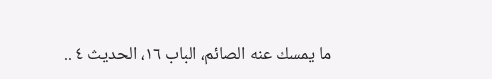ما يمسك عنه الصائم، الباب ١٦، الحديث ٤ ..